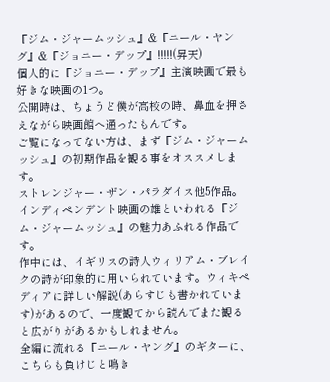『ジム・ジャームッシュ』&『ニール・ヤング』&『ジョニー・デップ』!!!!!(昇天)
個人的に『ジョニー・デップ』主演映画で最も好きな映画の1つ。
公開時は、ちょうど僕が高校の時、鼻血を押さえながら映画館へ通ったもんです。
ご覧になってない方は、まず『ジム・ジャームッシュ』の初期作品を観る事をオススメします。
ストレンジャー・ザン・パラダイス他5作品。インディペンデント映画の雄といわれる『ジム・ジャームッシュ』の魅力あふれる作品です。
作中には、イギリスの詩人ウィリアム・ブレイクの詩が印象的に用いられています。ウィキペディアに詳しい解説(あらすじも書かれています)があるので、一度観てから読んでまた観ると広がりがあるかもしれません。
全編に流れる『ニール・ヤング』のギターに、こちらも負けじと鳴き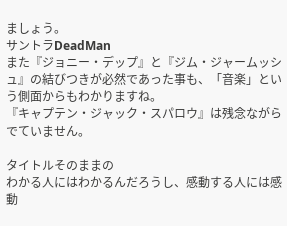ましょう。
サントラDeadMan
また『ジョニー・デップ』と『ジム・ジャームッシュ』の結びつきが必然であった事も、「音楽」という側面からもわかりますね。
『キャプテン・ジャック・スパロウ』は残念ながらでていません。

タイトルそのままの
わかる人にはわかるんだろうし、感動する人には感動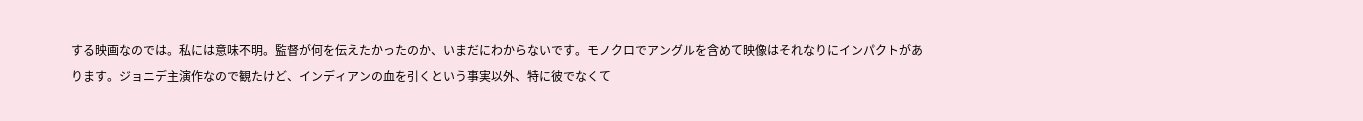する映画なのでは。私には意味不明。監督が何を伝えたかったのか、いまだにわからないです。モノクロでアングルを含めて映像はそれなりにインパクトがあります。ジョニデ主演作なので観たけど、インディアンの血を引くという事実以外、特に彼でなくて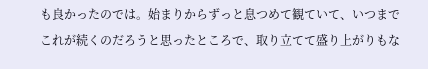も良かったのでは。始まりからずっと息つめて観ていて、いつまでこれが続くのだろうと思ったところで、取り立てて盛り上がりもな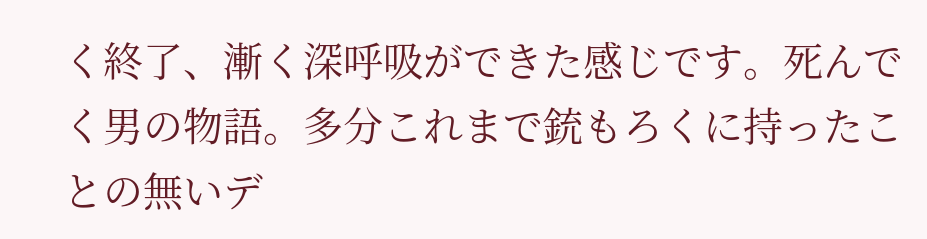く終了、漸く深呼吸ができた感じです。死んでく男の物語。多分これまで銃もろくに持ったことの無いデ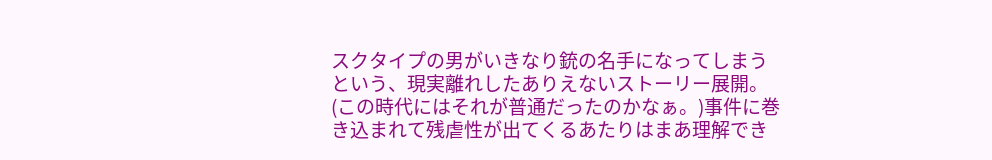スクタイプの男がいきなり銃の名手になってしまうという、現実離れしたありえないストーリー展開。(この時代にはそれが普通だったのかなぁ。)事件に巻き込まれて残虐性が出てくるあたりはまあ理解でき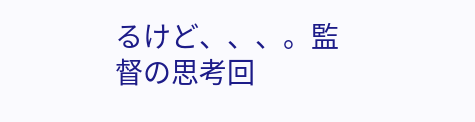るけど、、、。監督の思考回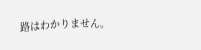路はわかりません。